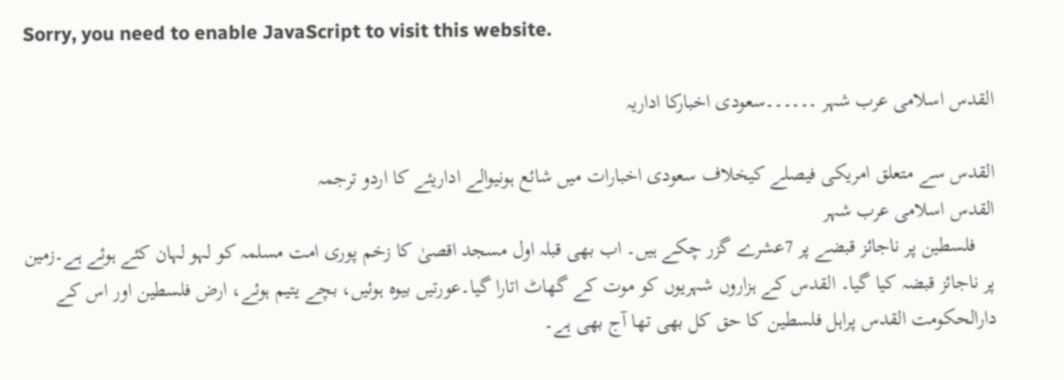Sorry, you need to enable JavaScript to visit this website.

القدس اسلامی عرب شہر ۔۔۔۔۔۔سعودی اخبارکا اداریہ

القدس سے متعلق امریکی فیصلے کیخلاف سعودی اخبارات میں شائع ہونیوالے اداریئے کا اردو ترجمہ
القدس اسلامی عرب شہر
    فلسطین پر ناجائز قبضے پر 7عشرے گزر چکے ہیں۔ اب بھی قبلہ اول مسجد اقصیٰ کا زخم پوری امت مسلمہ کو لہو لہان کئے ہوئے ہے۔زمین پر ناجائز قبضہ کیا گیا۔ القدس کے ہزاروں شہریوں کو موت کے گھاٹ اتارا گیا۔عورتیں بیوہ ہوئیں، بچے یتیم ہوئے، ارض فلسطین اور اس کے دارالحکومت القدس پراہل فلسطین کا حق کل بھی تھا آج بھی ہے۔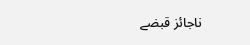ناجائز قبضے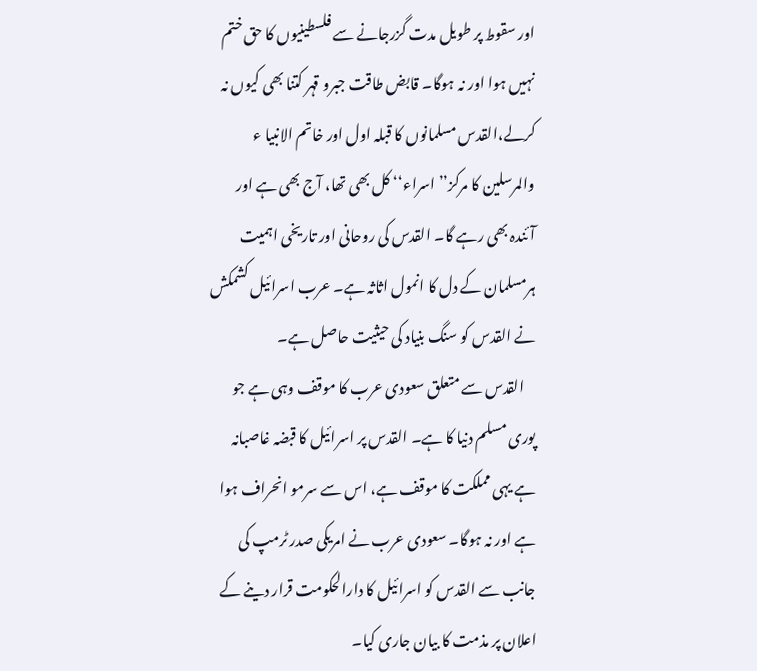اور سقوط پر طویل مدت گزرجانے سے فلسطینیوں کا حق ختم نہیں ہوا اور نہ ہوگا۔ قابض طاقت جبرو قہر کتنا بھی کیوں نہ کرلے،القدس مسلمانوں کا قبلہ اول اور خاتم الانبیا ء والمرسلین کا مرکز’’ اسراء‘‘ کل بھی تھا، آج بھی ہے اور آئندہ بھی رہے گا۔ القدس کی روحانی اور تاریخی اہمیت ہرمسلمان کے دل کا انمول اثاثہ ہے۔ عرب اسرائیل کشمکش نے القدس کو سنگ بنیاد کی حیثیت حاصل ہے۔
    القدس سے متعلق سعودی عرب کا موقف وہی ہے جو پوری مسلم دنیا کا ہے۔ القدس پر اسرائیل کا قبضہ غاصبانہ ہے یہی مملکت کا موقف ہے، اس سے سرمو انحراف ہوا ہے اور نہ ہوگا۔ سعودی عرب نے امریکی صدر ٹرمپ کی جانب سے القدس کو اسرائیل کا دارالحکومت قرار دینے کے اعلان پر مذمت کا بیان جاری کیا۔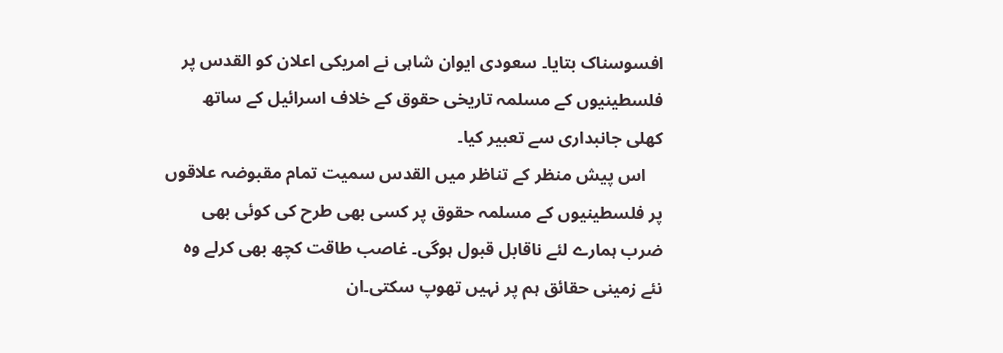افسوسناک بتایا۔ سعودی ایوان شاہی نے امریکی اعلان کو القدس پر فلسطینیوں کے مسلمہ تاریخی حقوق کے خلاف اسرائیل کے ساتھ کھلی جانبداری سے تعبیر کیا۔
    اس پیش منظر کے تناظر میں القدس سمیت تمام مقبوضہ علاقوں پر فلسطینیوں کے مسلمہ حقوق پر کسی بھی طرح کی کوئی بھی ضرب ہمارے لئے ناقابل قبول ہوگی۔ غاصب طاقت کچھ بھی کرلے وہ نئے زمینی حقائق ہم پر نہیں تھوپ سکتی۔ان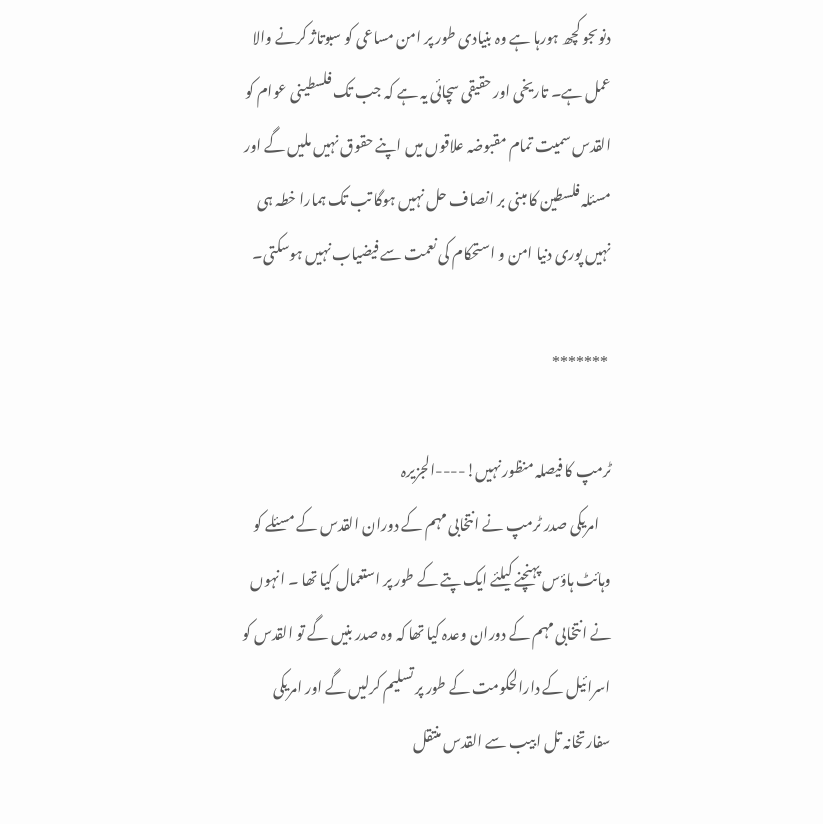دنوںجو کچھ ہورہا ہے وہ بنیادی طور پر امن مساعی کو سبوتاژ کرنے والا عمل ہے۔ تاریخی اور حقیقی سچائی یہ ہے کہ جب تک فلسطینی عوام کو القدس سمیت تمام مقبوضہ علاقوں میں اپنے حقوق نہیں ملیں گے اور مسئلہ فلسطین کا مبنی بر انصاف حل نہیں ہوگا تب تک ہمارا خطہ ہی نہیں پوری دنیا امن و استحکام کی نعمت سے فیضیاب نہیں ہوسکتی۔

 *******

ٹرمپ کا فیصلہ منظور نہیں!----الجزیرہ
    امریکی صدر ٹرمپ نے انتخابی مہم کے دوران القدس کے مسئلے کو وہائٹ ہاؤس پہنچنے کیلئے ایک پتے کے طور پر استعمال کیا تھا ۔ انہوں نے انتخابی مہم کے دوران وعدہ کیا تھا کہ وہ صدر بنیں گے تو القدس کو اسرائیل کے دارالحکومت کے طور پر تسلیم کرلیں گے اور امریکی سفارتخانہ تل ابیب سے القدس منتقل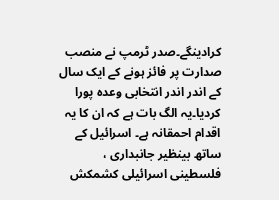کرادینگے۔صدر ٹرمپ نے منصب صدارت پر فائز ہونے کے ایک سال کے اندر اندر انتخابی وعدہ پورا کردیا۔یہ الگ بات ہے کہ ان کا یہ اقدام احمقانہ ہے۔ اسرائیل کے ساتھ بینظیر جانبداری ، فلسطینی اسرائیلی کشمکش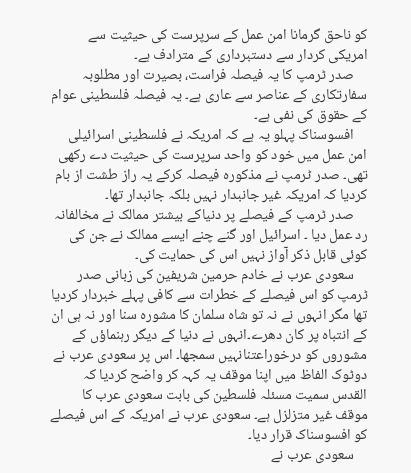کو ناحق گرمانا امن عمل کے سرپرست کی حیثیت سے امریکی کردار سے دستبرداری کے مترادف ہے۔
    صدر ٹرمپ کا یہ فیصلہ فراست، بصیرت اور مطلوبہ سفارتکاری کے عناصر سے عاری ہے۔ یہ فیصلہ فلسطینی عوام کے حقوق کی نفی ہے۔
    افسوسناک پہلو یہ ہے کہ امریکہ نے فلسطینی اسرائیلی امن عمل میں خود کو واحد سرپرست کی حیثیت دے رکھی تھی۔ صدر ٹرمپ نے مذکورہ فیصلہ کرکے یہ راز طشت از بام کردیا کہ امریکہ غیر جانبدار نہیں بلکہ جانبدار تھا۔
    صدر ٹرمپ کے فیصلے پر دنیاکے بیشتر ممالک نے مخالفانہ رد عمل دیا ۔ اسرائیل اور گنے چنے ایسے ممالک نے جن کی کوئی قابل ذکر آواز نہیں اس کی حمایت کی۔
    سعودی عرب نے خادم حرمین شریفین کی زبانی صدر ٹرمپ کو اس فیصلے کے خطرات سے کافی پہلے خبردار کردیا تھا مگر انہوں نے نہ تو شاہ سلمان کا مشورہ سنا اور نہ ہی ان کے انتباہ پر کان دھرے۔انہوں نے دنیا کے دیگر رہنماؤں کے مشوروں کو درخوراعتنانہیں سمجھا۔ اس پر سعودی عرب نے دوٹوک الفاظ میں اپنا موقف یہ کہہ کر واضح کردیا کہ القدس سمیت مسئلہ فلسطین کی بابت سعودی عرب کا موقف غیر متزلزل ہے۔ سعودی عرب نے امریکہ کے اس فیصلے کو افسوسناک قرار دیا۔
    سعودی عرب نے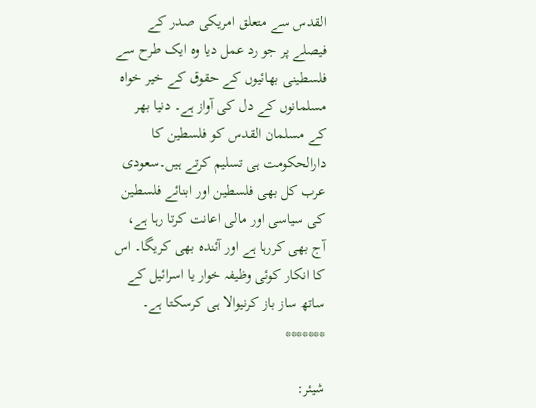القدس سے متعلق امریکی صدر کے فیصلے پر جو رد عمل دیا وہ ایک طرح سے فلسطینی بھائیوں کے حقوق کے خیر خواہ مسلمانوں کے دل کی آواز ہے۔ دنیا بھر کے مسلمان القدس کو فلسطین کا دارالحکومت ہی تسلیم کرتے ہیں۔سعودی عرب کل بھی فلسطین اور ابنائے فلسطین کی سیاسی اور مالی اعانت کرتا رہا ہے، آج بھی کررہا ہے اور آئندہ بھی کریگا۔ اس کا انکار کوئی وظیفہ خوار یا اسرائیل کے ساتھ ساز باز کرنیوالا ہی کرسکتا ہے۔
*******

شیئر: